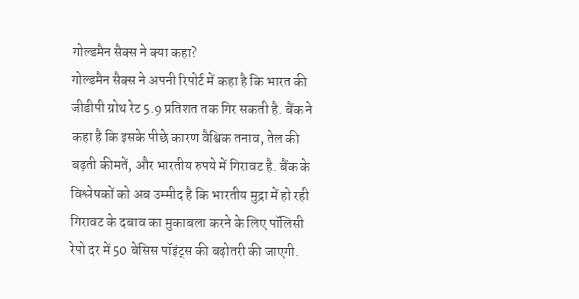गोल्डमैन सैक्स ने क्या कहा?
गोल्डमैन सैक्स ने अपनी रिपोर्ट में कहा है कि भारत की जीडीपी ग्रोथ रेट 5.9 प्रतिशत तक गिर सकती है. बैंक ने कहा है कि इसके पीछे कारण वैश्विक तनाव, तेल की बढ़ती कीमतें, और भारतीय रुपये में गिरावट है. बैंक के विश्लेषकों को अब उम्मीद है कि भारतीय मुद्रा में हो रही गिरावट के दबाव का मुकाबला करने के लिए पॉलिसी रेपो दर में 50 बेसिस पॉइंट्स की बढ़ोतरी की जाएगी.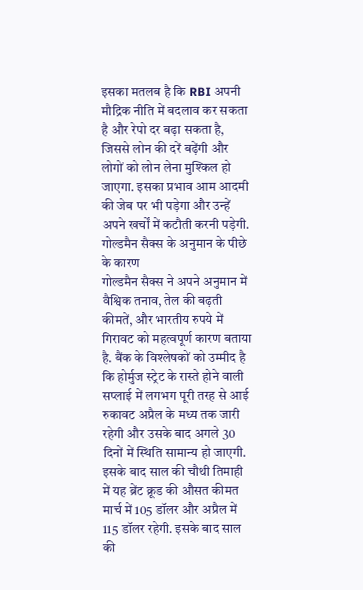इसका मतलब है कि RBI अपनी मौद्रिक नीति में बदलाव कर सकता है और रेपो दर बढ़ा सकता है, जिससे लोन की दरें बढ़ेंगी और लोगों को लोन लेना मुश्किल हो जाएगा. इसका प्रभाव आम आदमी की जेब पर भी पड़ेगा और उन्हें अपने खर्चों में कटौती करनी पड़ेगी.
गोल्डमैन सैक्स के अनुमान के पीछे के कारण
गोल्डमैन सैक्स ने अपने अनुमान में वैश्विक तनाव, तेल की बढ़ती कीमतें, और भारतीय रुपये में गिरावट को महत्वपूर्ण कारण बताया है. बैंक के विश्लेषकों को उम्मीद है कि होर्मुज स्ट्रेट के रास्ते होने वाली सप्लाई में लगभग पूरी तरह से आई रुकावट अप्रैल के मध्य तक जारी रहेगी और उसके बाद अगले 30 दिनों में स्थिति सामान्य हो जाएगी. इसके बाद साल की चौथी तिमाही में यह ब्रेंट क्रूड की औसत कीमत मार्च में 105 डॉलर और अप्रैल में 115 डॉलर रहेगी. इसके बाद साल की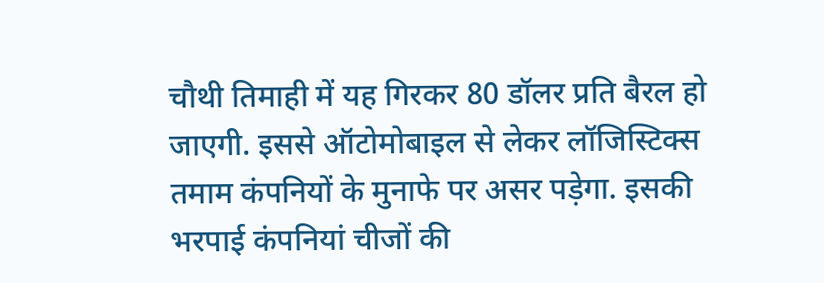चौथी तिमाही में यह गिरकर 80 डॉलर प्रति बैरल हो जाएगी. इससे ऑटोमोबाइल से लेकर लॉजिस्टिक्स तमाम कंपनियों के मुनाफे पर असर पड़ेगा. इसकी भरपाई कंपनियां चीजों की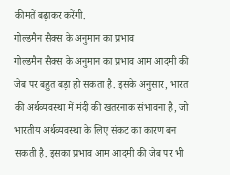कीमतें बढ़ाकर करेंगी.
गोल्डमैन सैक्स के अनुमान का प्रभाव
गोल्डमैन सैक्स के अनुमान का प्रभाव आम आदमी की जेब पर बहुत बड़ा हो सकता है. इसके अनुसार, भारत की अर्थव्यवस्था में मंदी की खतरनाक संभावना है, जो भारतीय अर्थव्यवस्था के लिए संकट का कारण बन सकती है. इसका प्रभाव आम आदमी की जेब पर भी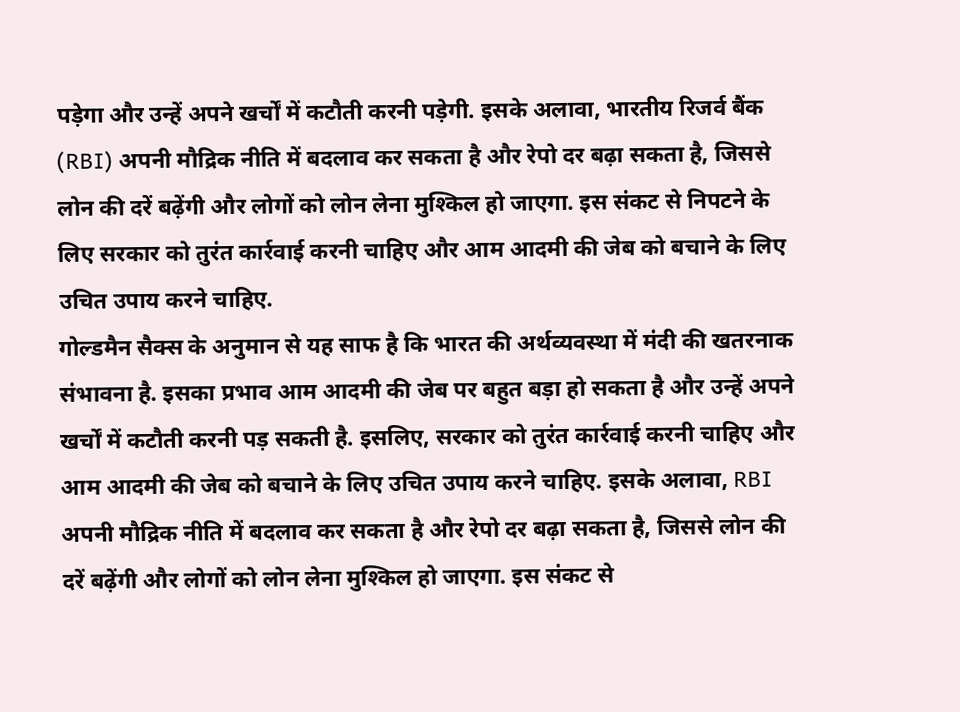पड़ेगा और उन्हें अपने खर्चों में कटौती करनी पड़ेगी. इसके अलावा, भारतीय रिजर्व बैंक (RBI) अपनी मौद्रिक नीति में बदलाव कर सकता है और रेपो दर बढ़ा सकता है, जिससे लोन की दरें बढ़ेंगी और लोगों को लोन लेना मुश्किल हो जाएगा. इस संकट से निपटने के लिए सरकार को तुरंत कार्रवाई करनी चाहिए और आम आदमी की जेब को बचाने के लिए उचित उपाय करने चाहिए.
गोल्डमैन सैक्स के अनुमान से यह साफ है कि भारत की अर्थव्यवस्था में मंदी की खतरनाक संभावना है. इसका प्रभाव आम आदमी की जेब पर बहुत बड़ा हो सकता है और उन्हें अपने खर्चों में कटौती करनी पड़ सकती है. इसलिए, सरकार को तुरंत कार्रवाई करनी चाहिए और आम आदमी की जेब को बचाने के लिए उचित उपाय करने चाहिए. इसके अलावा, RBI अपनी मौद्रिक नीति में बदलाव कर सकता है और रेपो दर बढ़ा सकता है, जिससे लोन की दरें बढ़ेंगी और लोगों को लोन लेना मुश्किल हो जाएगा. इस संकट से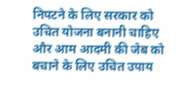निपटने के लिए सरकार को उचित योजना बनानी चाहिए और आम आदमी की जेब को बचाने के लिए उचित उपाय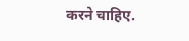करने चाहिए.